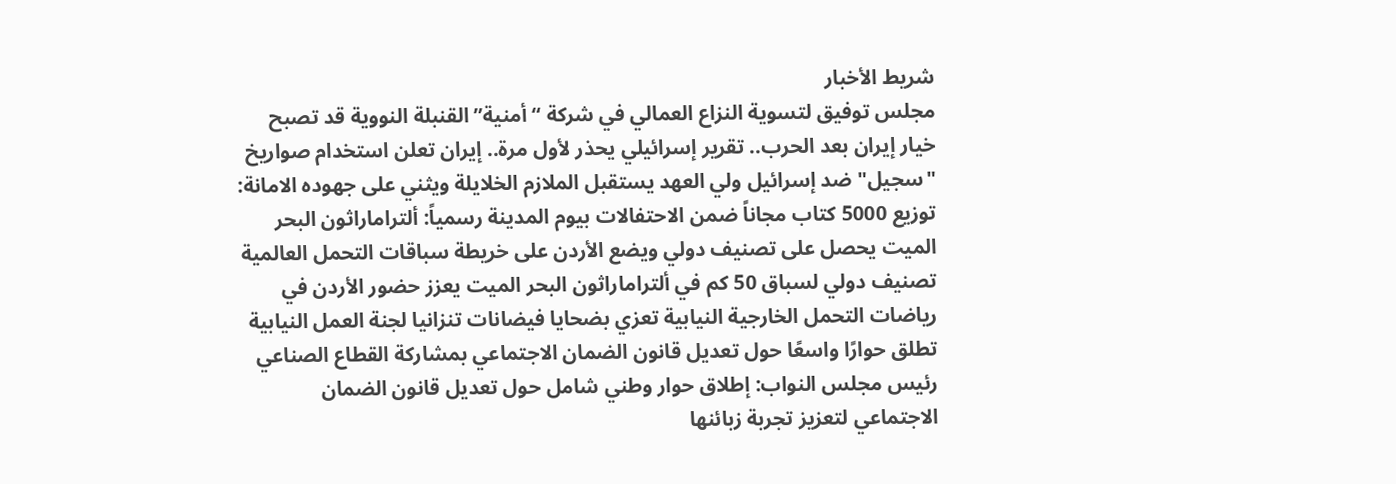شريط الأخبار
مجلس توفيق لتسوية النزاع العمالي في شركة “أمنية” القنبلة النووية قد تصبح خيار إيران بعد الحرب.. تقرير إسرائيلي يحذر لأول مرة.. إيران تعلن استخدام صواريخ "سجيل" ضد إسرائيل ولي العهد يستقبل الملازم الخلايلة ويثني على جهوده الامانة: توزيع 5000 كتاب مجاناً ضمن الاحتفالات بيوم المدينة رسمياً: ألتراماراثون البحر الميت يحصل على تصنيف دولي ويضع الأردن على خريطة سباقات التحمل العالمية تصنيف دولي لسباق 50 كم في ألتراماراثون البحر الميت يعزز حضور الأردن في رياضات التحمل الخارجية النيابية تعزي بضحايا فيضانات تنزانيا لجنة العمل النيابية تطلق حوارًا واسعًا حول تعديل قانون الضمان الاجتماعي بمشاركة القطاع الصناعي رئيس مجلس النواب: إطلاق حوار وطني شامل حول تعديل قانون الضمان الاجتماعي لتعزيز تجربة زبائنها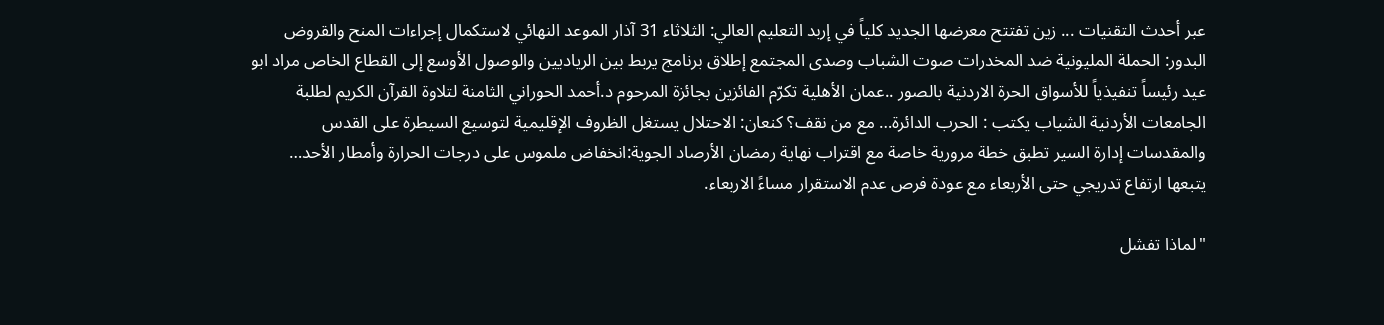عبر أحدث التقنيات ... زين تفتتح معرضها الجديد كلياً في إربد التعليم العالي: الثلاثاء 31 آذار الموعد النهائي لاستكمال إجراءات المنح والقروض البدور: الحملة المليونية ضد المخدرات صوت الشباب وصدى المجتمع إطلاق برنامج يربط بين الرياديين والوصول الأوسع إلى القطاع الخاص مراد ابو عيد رئيساً تنفيذياً للأسواق الحرة الاردنية بالصور ..عمان الأهلية تكرّم الفائزين بجائزة المرحوم د.أحمد الحوراني الثامنة لتلاوة القرآن الكريم لطلبة الجامعات الأردنية الشياب يكتب : الحرب الدائرة… مع من نقف؟ كنعان: الاحتلال يستغل الظروف الإقليمية لتوسيع السيطرة على القدس والمقدسات إدارة السير تطبق خطة مرورية خاصة مع اقتراب نهاية رمضان الأرصاد الجوية:انخفاض ملموس على درجات الحرارة وأمطار الأحد… يتبعها ارتفاع تدريجي حتى الأربعاء مع عودة فرص عدم الاستقرار مساءً الاربعاء.

"لماذا تفشل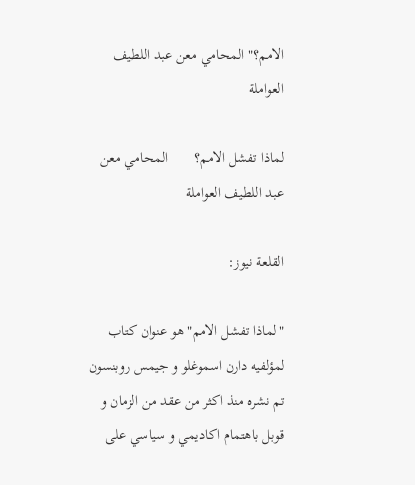الامم؟" المحامي معن عبد اللطيف العواملة

لماذا تفشل الامم؟       المحامي معن عبد اللطيف العواملة

القلعة نيوز:

"لماذا تفشل الامم" هو عنوان كتاب لمؤلفيه دارن اسموغلو و جيمس روبنسون تم نشره منذ اكثر من عقد من الزمان و قوبل باهتمام اكاديمي و سياسي على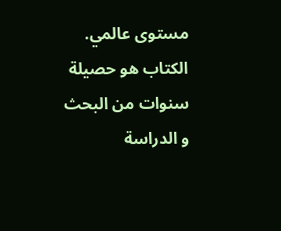مستوى عالمي. الكتاب هو حصيلة سنوات من البحث و الدراسة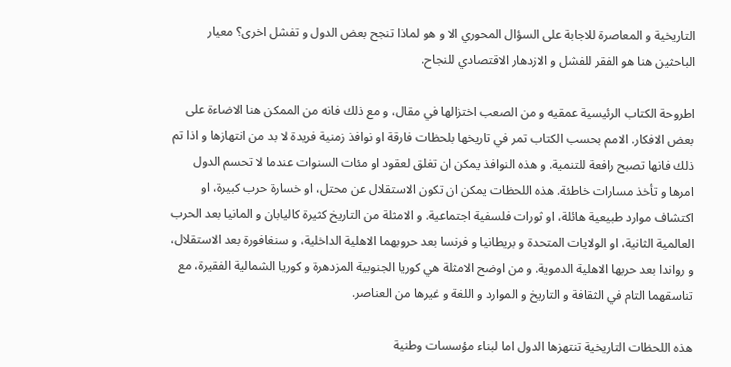التاريخية و المعاصرة للاجابة على السؤال المحوري الا و هو لماذا تنجح بعض الدول و تفشل اخرى؟ معيار الباحثين هنا هو الفقر للفشل و الازدهار الاقتصادي للنجاح.

اطروحة الكتاب الرئيسية عمقيه و من الصعب اختزالها في مقال، و مع ذلك فانه من الممكن هنا الاضاءة على بعض الافكار. الامم بحسب الكتاب تمر في تاريخها بلحظات فارقة او نوافذ زمنية فريدة لا بد من انتهازها و اذا تم ذلك فانها تصبح رافعة للتنمية. و هذه النوافذ يمكن ان تغلق لعقود او مئات السنوات عندما لا تحسم الدول امرها و تأخذ مسارات خاطئة. هذه اللحظات يمكن ان تكون الاستقلال عن محتل، او خسارة حرب كبيرة، او اكتشاف موارد طبيعية هائلة، او ثورات فلسفية اجتماعية. و الامثلة من التاريخ كثيرة كاليابان و المانيا بعد الحرب العالمية الثانية، او الولايات المتحدة و بريطانيا و فرنسا بعد حروبهما الاهلية الداخلية، و سنغافورة بعد الاستقلال، و رواندا بعد حربها الاهلية الدموية. و من اوضح الامثلة هي كوريا الجنوبية المزدهرة و كوريا الشمالية الفقيرة، مع تناسقهما التام في الثقافة و التاريخ و الموارد و اللغة و غيرها من العناصر.

هذه اللحظات التاريخية تنتهزها الدول اما لبناء مؤسسات وطنية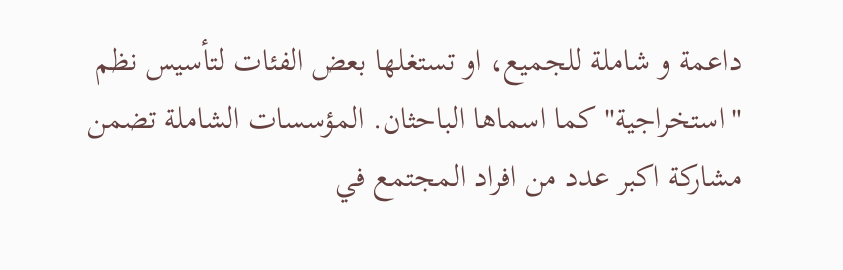داعمة و شاملة للجميع، او تستغلها بعض الفئات لتأسيس نظم "استخراجية" كما اسماها الباحثان. المؤسسات الشاملة تضمن مشاركة اكبر عدد من افراد المجتمع في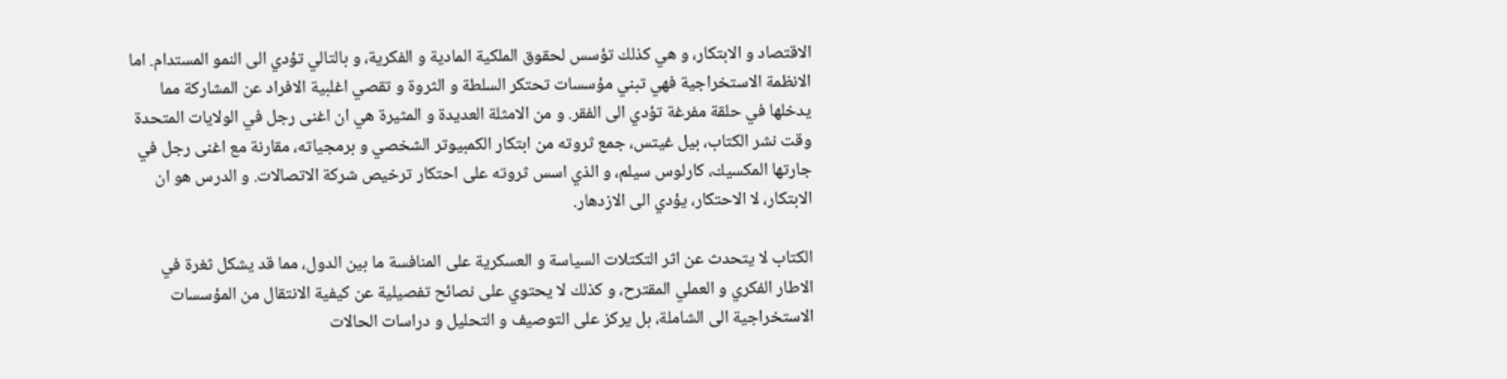الاقتصاد و الابتكار، و هي كذلك تؤسس لحقوق الملكية المادية و الفكرية، و بالتالي تؤدي الى النمو المستدام. اما الانظمة الاستخراجية فهي تبني مؤسسات تحتكر السلطة و الثروة و تقصي اغلبية الافراد عن المشاركة مما يدخلها في حلقة مفرغة تؤدي الى الفقر. و من الامثلة العديدة و المثيرة هي ان اغنى رجل في الولايات المتحدة وقت نشر الكتاب، بيل غيتس، جمع ثروته من ابتكار الكمبيوتر الشخصي و برمجياته، مقارنة مع اغنى رجل في جارتها المكسيك، كارلوس سيلم، و الذي اسس ثروته على احتكار ترخيص شركة الاتصالات. و الدرس هو ان الابتكار، لا الاحتكار، يؤدي الى الازدهار.

الكتاب لا يتحدث عن اثر التكتلات السياسة و العسكرية على المنافسة ما بين الدول، مما قد يشكل ثغرة في الاطار الفكري و العملي المقترح، و كذلك لا يحتوي على نصائح تفصيلية عن كيفية الانتقال من المؤسسات الاستخراجية الى الشاملة، بل يركز على التوصيف و التحليل و دراسات الحالات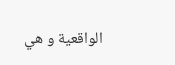الواقعية و هي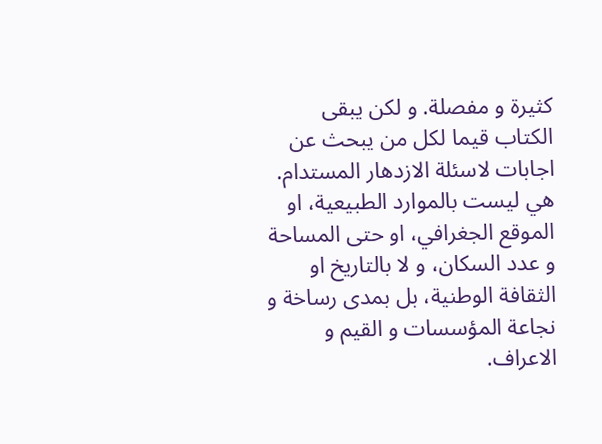كثيرة و مفصلة. و لكن يبقى الكتاب قيما لكل من يبحث عن اجابات لاسئلة الازدهار المستدام. هي ليست بالموارد الطبيعية، او الموقع الجغرافي، او حتى المساحة و عدد السكان، و لا بالتاريخ او الثقافة الوطنية، بل بمدى رساخة و نجاعة المؤسسات و القيم و الاعراف.